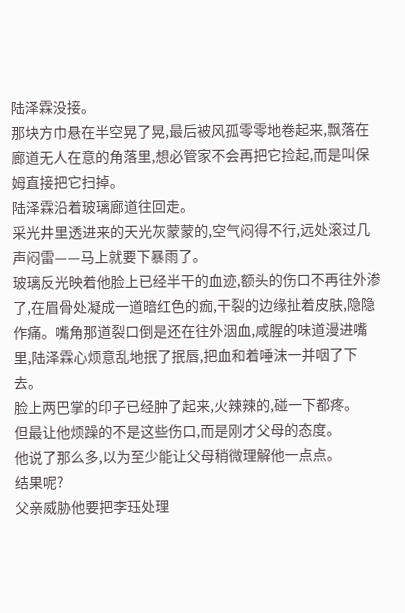陆泽霖没接。
那块方巾悬在半空晃了晃,最后被风孤零零地卷起来,飘落在廊道无人在意的角落里,想必管家不会再把它捡起,而是叫保姆直接把它扫掉。
陆泽霖沿着玻璃廊道往回走。
采光井里透进来的天光灰蒙蒙的,空气闷得不行,远处滚过几声闷雷——马上就要下暴雨了。
玻璃反光映着他脸上已经半干的血迹,额头的伤口不再往外渗了,在眉骨处凝成一道暗红色的痂,干裂的边缘扯着皮肤,隐隐作痛。嘴角那道裂口倒是还在往外洇血,咸腥的味道漫进嘴里,陆泽霖心烦意乱地抿了抿唇,把血和着唾沫一并咽了下去。
脸上两巴掌的印子已经肿了起来,火辣辣的,碰一下都疼。
但最让他烦躁的不是这些伤口,而是刚才父母的态度。
他说了那么多,以为至少能让父母稍微理解他一点点。
结果呢?
父亲威胁他要把李珏处理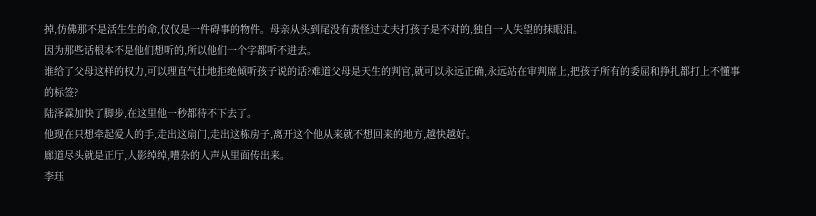掉,仿佛那不是活生生的命,仅仅是一件碍事的物件。母亲从头到尾没有责怪过丈夫打孩子是不对的,独自一人失望的抹眼泪。
因为那些话根本不是他们想听的,所以他们一个字都听不进去。
谁给了父母这样的权力,可以理直气壮地拒绝倾听孩子说的话?难道父母是天生的判官,就可以永远正确,永远站在审判席上,把孩子所有的委屈和挣扎都打上不懂事的标签?
陆泽霖加快了脚步,在这里他一秒都待不下去了。
他现在只想牵起爱人的手,走出这扇门,走出这栋房子,离开这个他从来就不想回来的地方,越快越好。
廊道尽头就是正厅,人影绰绰,嘈杂的人声从里面传出来。
李珏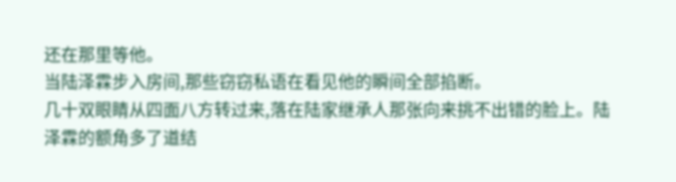还在那里等他。
当陆泽霖步入房间,那些窃窃私语在看见他的瞬间全部掐断。
几十双眼睛从四面八方转过来,落在陆家继承人那张向来挑不出错的脸上。陆泽霖的额角多了道结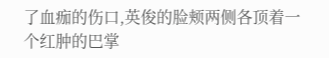了血痂的伤口,英俊的脸颊两侧各顶着一个红肿的巴掌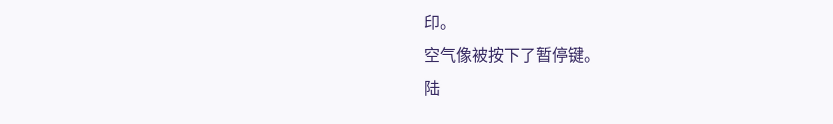印。
空气像被按下了暂停键。
陆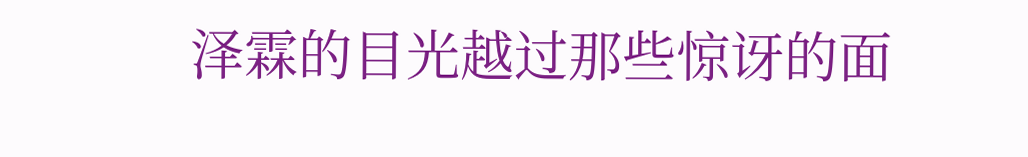泽霖的目光越过那些惊讶的面